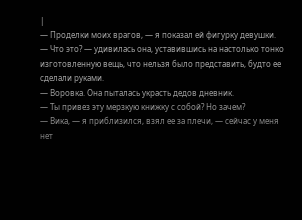|
— Проделки моих врагов, — я показал ей фигурку девушки.
— Что это? — удивилась она, уставившись на настолько тонко изготовленную вещь, что нельзя было представить, будто ее сделали руками.
— Воровка. Она пыталась украсть дедов дневник.
— Ты привез эту мерзкую книжку с собой? Но зачем?
— Вика, — я приблизился, взял ее за плечи, — сейчас у меня нет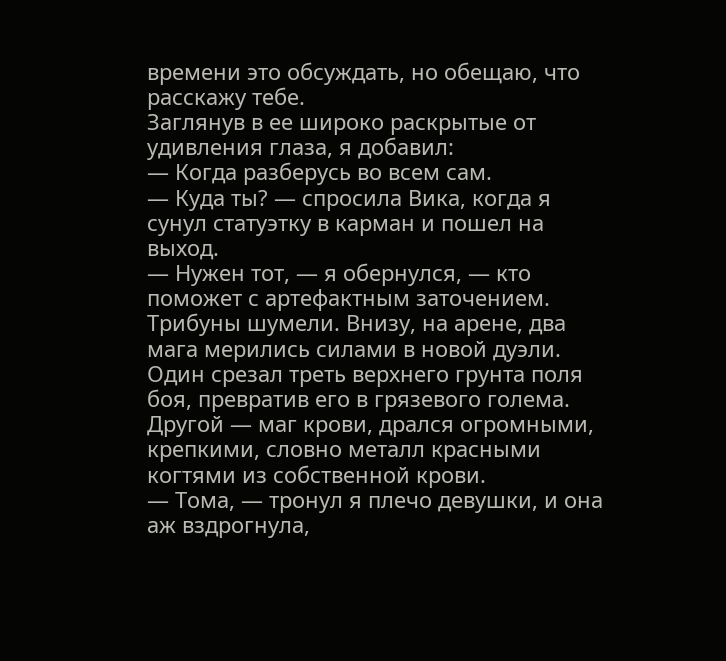времени это обсуждать, но обещаю, что расскажу тебе.
Заглянув в ее широко раскрытые от удивления глаза, я добавил:
— Когда разберусь во всем сам.
— Куда ты? — спросила Вика, когда я сунул статуэтку в карман и пошел на выход.
— Нужен тот, — я обернулся, — кто поможет с артефактным заточением.
Трибуны шумели. Внизу, на арене, два мага мерились силами в новой дуэли. Один срезал треть верхнего грунта поля боя, превратив его в грязевого голема. Другой — маг крови, дрался огромными, крепкими, словно металл красными когтями из собственной крови.
— Тома, — тронул я плечо девушки, и она аж вздрогнула,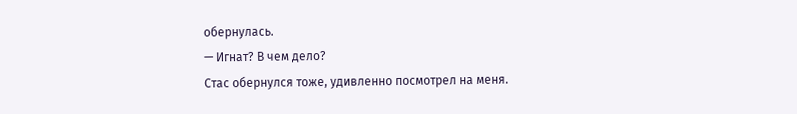обернулась.
— Игнат? В чем дело?
Стас обернулся тоже, удивленно посмотрел на меня.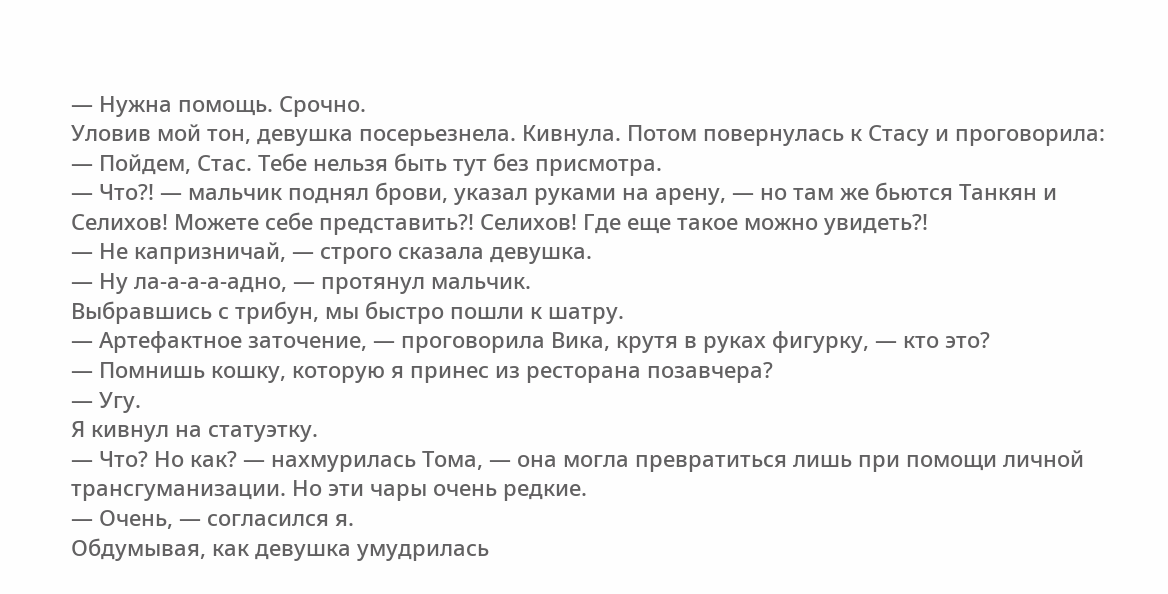— Нужна помощь. Срочно.
Уловив мой тон, девушка посерьезнела. Кивнула. Потом повернулась к Стасу и проговорила:
— Пойдем, Стас. Тебе нельзя быть тут без присмотра.
— Что?! — мальчик поднял брови, указал руками на арену, — но там же бьются Танкян и Селихов! Можете себе представить?! Селихов! Где еще такое можно увидеть?!
— Не капризничай, — строго сказала девушка.
— Ну ла-а-а-а-адно, — протянул мальчик.
Выбравшись с трибун, мы быстро пошли к шатру.
— Артефактное заточение, — проговорила Вика, крутя в руках фигурку, — кто это?
— Помнишь кошку, которую я принес из ресторана позавчера?
— Угу.
Я кивнул на статуэтку.
— Что? Но как? — нахмурилась Тома, — она могла превратиться лишь при помощи личной трансгуманизации. Но эти чары очень редкие.
— Очень, — согласился я.
Обдумывая, как девушка умудрилась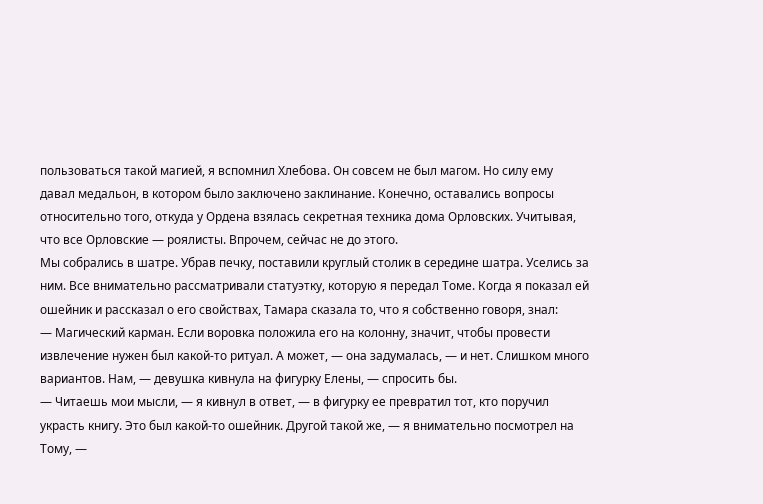пользоваться такой магией, я вспомнил Хлебова. Он совсем не был магом. Но силу ему давал медальон, в котором было заключено заклинание. Конечно, оставались вопросы относительно того, откуда у Ордена взялась секретная техника дома Орловских. Учитывая, что все Орловские — роялисты. Впрочем, сейчас не до этого.
Мы собрались в шатре. Убрав печку, поставили круглый столик в середине шатра. Уселись за ним. Все внимательно рассматривали статуэтку, которую я передал Томе. Когда я показал ей ошейник и рассказал о его свойствах, Тамара сказала то, что я собственно говоря, знал:
— Магический карман. Если воровка положила его на колонну, значит, чтобы провести извлечение нужен был какой-то ритуал. А может, — она задумалась, — и нет. Слишком много вариантов. Нам, — девушка кивнула на фигурку Елены, — спросить бы.
— Читаешь мои мысли, — я кивнул в ответ, — в фигурку ее превратил тот, кто поручил украсть книгу. Это был какой-то ошейник. Другой такой же, — я внимательно посмотрел на Тому, —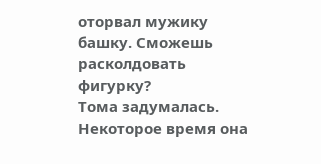оторвал мужику башку. Сможешь расколдовать фигурку?
Тома задумалась. Некоторое время она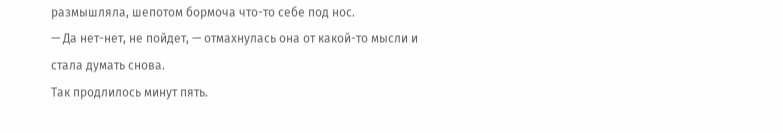размышляла, шепотом бормоча что-то себе под нос.
— Да нет-нет, не пойдет, — отмахнулась она от какой-то мысли и стала думать снова.
Так продлилось минут пять.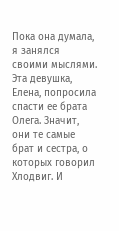Пока она думала, я занялся своими мыслями. Эта девушка, Елена, попросила спасти ее брата Олега. Значит, они те самые брат и сестра, о которых говорил Хлодвиг. И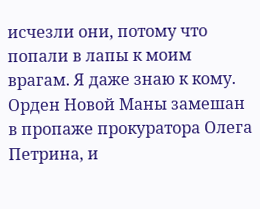исчезли они, потому что попали в лапы к моим врагам. Я даже знаю к кому. Орден Новой Маны замешан в пропаже прокуратора Олега Петрина, и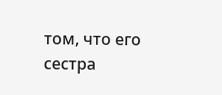том, что его сестра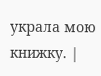украла мою книжку. |